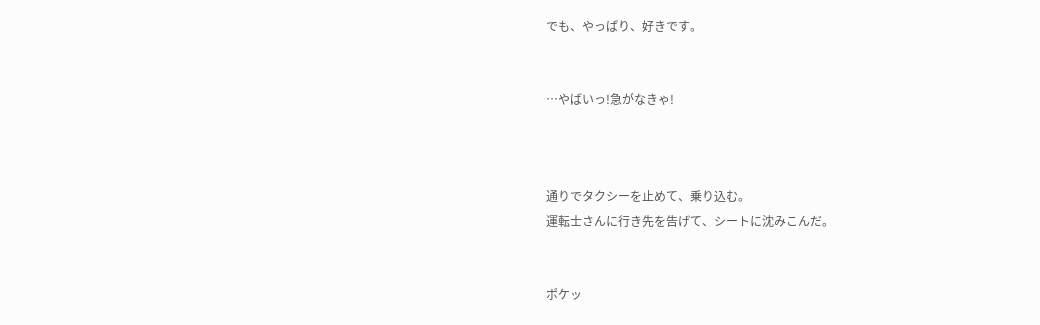でも、やっぱり、好きです。


…やばいっ!急がなきゃ!



通りでタクシーを止めて、乗り込む。
運転士さんに行き先を告げて、シートに沈みこんだ。


ポケッ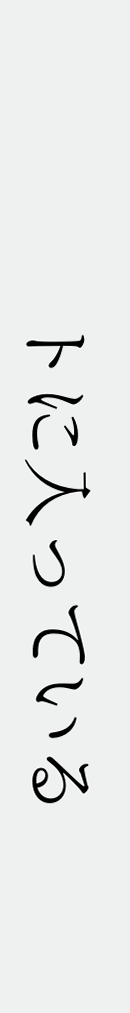トに入っている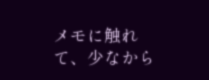メモに触れて、少なから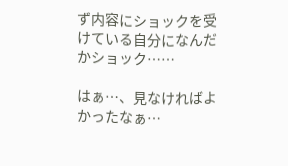ず内容にショックを受けている自分になんだかショック……

はぁ…、見なければよかったなぁ…